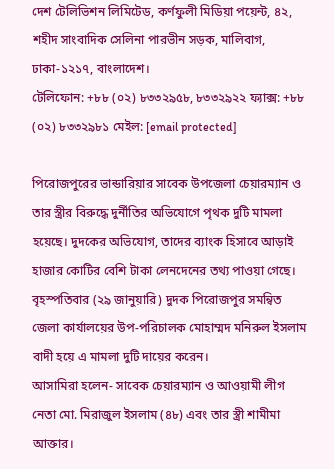দেশ টেলিভিশন লিমিটেড, কর্ণফুলী মিডিয়া পয়েন্ট, ৪২, শহীদ সাংবাদিক সেলিনা পারভীন সড়ক, মালিবাগ, ঢাকা-১২১৭, বাংলাদেশ।
টেলিফোন: +৮৮ (০২) ৮৩৩২৯৫৮, ৮৩৩২৯২২ ফ্যাক্স: +৮৮ (০২) ৮৩৩২৯৮১ মেইল: [email protected]

পিরোজপুরের ভান্ডারিয়ার সাবেক উপজেলা চেয়ারম্যান ও তার স্ত্রীর বিরুদ্ধে দুর্নীতির অভিযোগে পৃথক দুটি মামলা হয়েছে। দুদকের অভিযোগ, তাদের ব্যাংক হিসাবে আড়াই হাজার কোটির বেশি টাকা লেনদেনের তথ্য পাওয়া গেছে।
বৃহস্পতিবার (২৯ জানুয়ারি) দুদক পিরোজপুর সমন্বিত জেলা কার্যালয়ের উপ-পরিচালক মোহাম্মদ মনিরুল ইসলাম বাদী হয়ে এ মামলা দুটি দায়ের করেন।
আসামিরা হলেন- সাবেক চেয়ারম্যান ও আওয়ামী লীগ নেতা মো. মিরাজুল ইসলাম (৪৮) এবং তার স্ত্রী শামীমা আক্তার।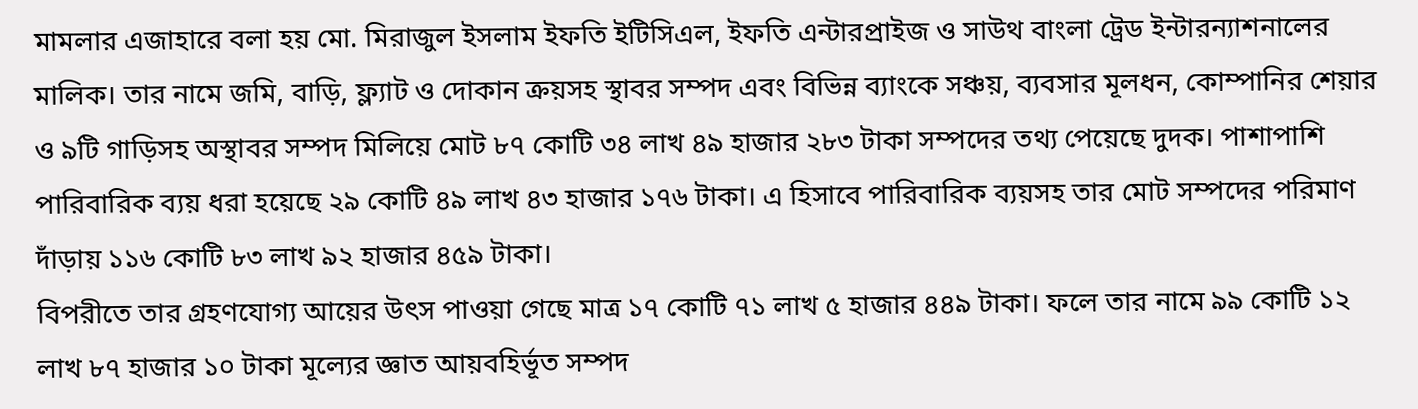মামলার এজাহারে বলা হয় মো. মিরাজুল ইসলাম ইফতি ইটিসিএল, ইফতি এন্টারপ্রাইজ ও সাউথ বাংলা ট্রেড ইন্টারন্যাশনালের মালিক। তার নামে জমি, বাড়ি, ফ্ল্যাট ও দোকান ক্রয়সহ স্থাবর সম্পদ এবং বিভিন্ন ব্যাংকে সঞ্চয়, ব্যবসার মূলধন, কোম্পানির শেয়ার ও ৯টি গাড়িসহ অস্থাবর সম্পদ মিলিয়ে মোট ৮৭ কোটি ৩৪ লাখ ৪৯ হাজার ২৮৩ টাকা সম্পদের তথ্য পেয়েছে দুদক। পাশাপাশি পারিবারিক ব্যয় ধরা হয়েছে ২৯ কোটি ৪৯ লাখ ৪৩ হাজার ১৭৬ টাকা। এ হিসাবে পারিবারিক ব্যয়সহ তার মোট সম্পদের পরিমাণ দাঁড়ায় ১১৬ কোটি ৮৩ লাখ ৯২ হাজার ৪৫৯ টাকা।
বিপরীতে তার গ্রহণযোগ্য আয়ের উৎস পাওয়া গেছে মাত্র ১৭ কোটি ৭১ লাখ ৫ হাজার ৪৪৯ টাকা। ফলে তার নামে ৯৯ কোটি ১২ লাখ ৮৭ হাজার ১০ টাকা মূল্যের জ্ঞাত আয়বহির্ভূত সম্পদ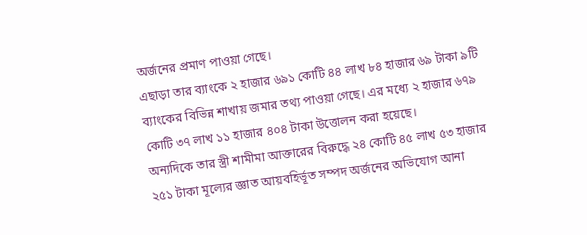অর্জনের প্রমাণ পাওয়া গেছে।
এছাড়া তার ব্যাংকে ২ হাজার ৬৯১ কোটি ৪৪ লাখ ৮৪ হাজার ৬৯ টাকা ৯টি ব্যাংকের বিভিন্ন শাখায় জমার তথ্য পাওয়া গেছে। এর মধ্যে ২ হাজার ৬৭৯ কোটি ৩৭ লাখ ১১ হাজার ৪০৪ টাকা উত্তোলন করা হয়েছে।
অন্যদিকে তার স্ত্রী শামীমা আক্তারের বিরুদ্ধে ২৪ কোটি ৪৫ লাখ ৫৩ হাজার ২৫১ টাকা মূল্যের জ্ঞাত আয়বহির্ভূত সম্পদ অর্জনের অভিযোগ আনা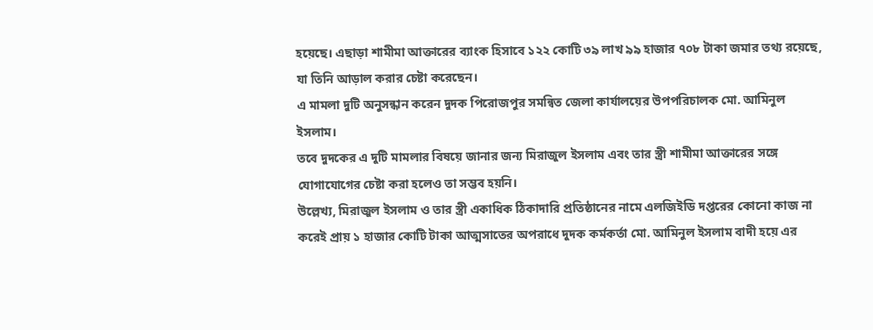হয়েছে। এছাড়া শামীমা আক্তারের ব্যাংক হিসাবে ১২২ কোটি ৩৯ লাখ ৯৯ হাজার ৭০৮ টাকা জমার তথ্য রয়েছে, যা তিনি আড়াল করার চেষ্টা করেছেন।
এ মামলা দুটি অনুসন্ধান করেন দুদক পিরোজপুর সমন্বিত জেলা কার্যালয়ের উপপরিচালক মো. আমিনুল ইসলাম।
তবে দুদকের এ দুটি মামলার বিষয়ে জানার জন্য মিরাজুল ইসলাম এবং তার স্ত্রী শামীমা আক্তারের সঙ্গে যোগাযোগের চেষ্টা করা হলেও তা সম্ভব হয়নি।
উল্লেখ্য, মিরাজুল ইসলাম ও তার স্ত্রী একাধিক ঠিকাদারি প্রতিষ্ঠানের নামে এলজিইডি দপ্তরের কোনো কাজ না করেই প্রায় ১ হাজার কোটি টাকা আত্মসাতের অপরাধে দুদক কর্মকর্তা মো. আমিনুল ইসলাম বাদী হয়ে এর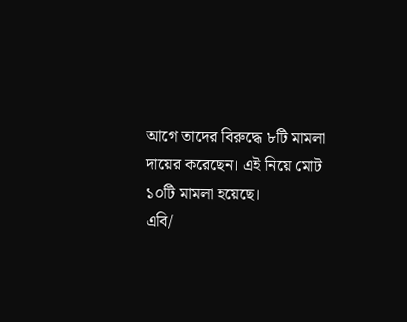আগে তাদের বিরুদ্ধে ৮টি মামলা দায়ের করেছেন। এই নিয়ে মোট ১০টি মামলা হয়েছে।
এবি/